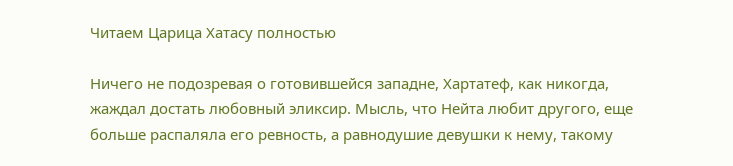Читаем Царица Хатасу полностью

Ничего не подозревая о готовившейся западне, Хартатеф, как никогда, жаждал достать любовный эликсир. Мысль, что Нейта любит другого, еще больше распаляла его ревность, а равнодушие девушки к нему, такому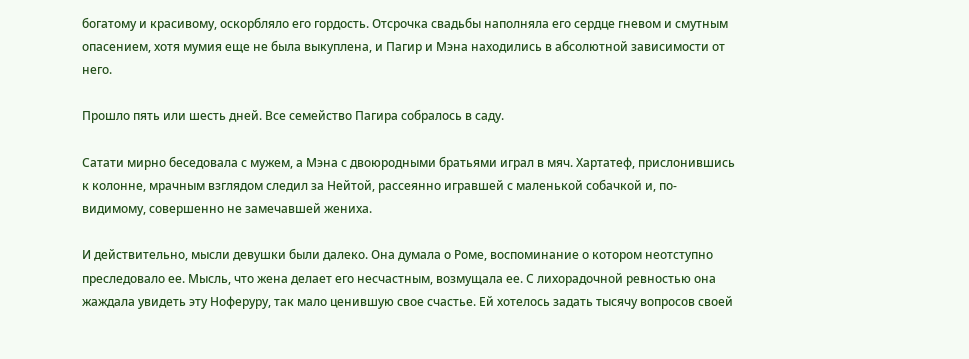богатому и красивому, оскорбляло его гордость. Отсрочка свадьбы наполняла его сердце гневом и смутным опасением, хотя мумия еще не была выкуплена, и Пагир и Мэна находились в абсолютной зависимости от него.

Прошло пять или шесть дней. Все семейство Пагира собралось в саду.

Сатати мирно беседовала с мужем, а Мэна с двоюродными братьями играл в мяч. Хартатеф, прислонившись к колонне, мрачным взглядом следил за Нейтой, рассеянно игравшей с маленькой собачкой и, по-видимому, совершенно не замечавшей жениха.

И действительно, мысли девушки были далеко. Она думала о Роме, воспоминание о котором неотступно преследовало ее. Мысль, что жена делает его несчастным, возмущала ее. С лихорадочной ревностью она жаждала увидеть эту Ноферуру, так мало ценившую свое счастье. Ей хотелось задать тысячу вопросов своей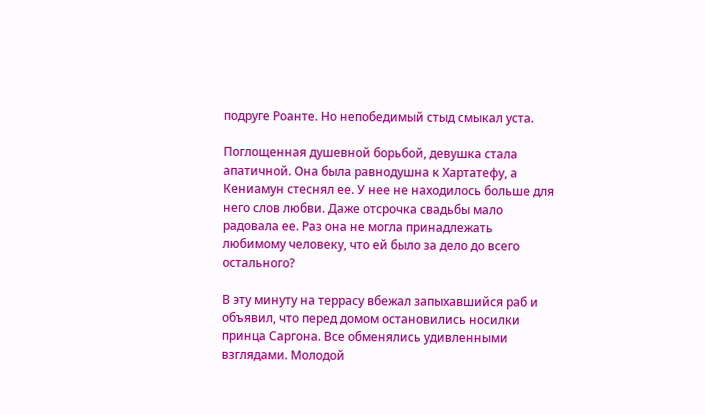подруге Роанте. Но непобедимый стыд смыкал уста.

Поглощенная душевной борьбой, девушка стала апатичной. Она была равнодушна к Хартатефу, а Кениамун стеснял ее. У нее не находилось больше для него слов любви. Даже отсрочка свадьбы мало радовала ее. Раз она не могла принадлежать любимому человеку, что ей было за дело до всего остального?

В эту минуту на террасу вбежал запыхавшийся раб и объявил, что перед домом остановились носилки принца Саргона. Все обменялись удивленными взглядами. Молодой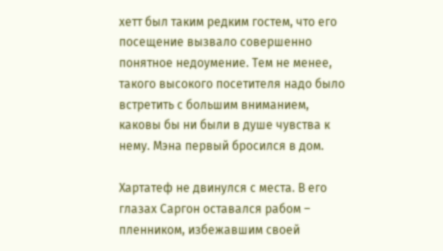хетт был таким редким гостем, что его посещение вызвало совершенно понятное недоумение. Тем не менее, такого высокого посетителя надо было встретить с большим вниманием, каковы бы ни были в душе чувства к нему. Мэна первый бросился в дом.

Хартатеф не двинулся с места. В его глазах Саргон оставался рабом – пленником, избежавшим своей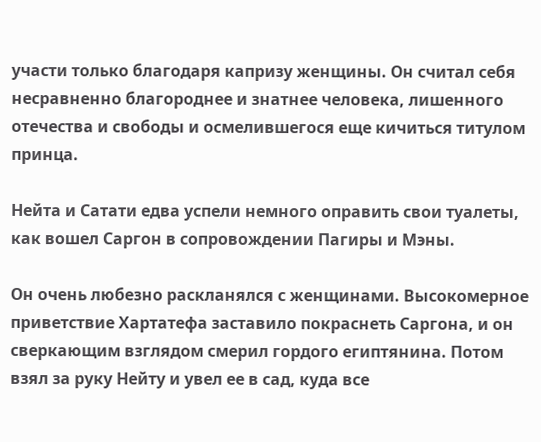участи только благодаря капризу женщины. Он считал себя несравненно благороднее и знатнее человека, лишенного отечества и свободы и осмелившегося еще кичиться титулом принца.

Нейта и Сатати едва успели немного оправить свои туалеты, как вошел Саргон в сопровождении Пагиры и Мэны.

Он очень любезно раскланялся с женщинами. Высокомерное приветствие Хартатефа заставило покраснеть Саргона, и он сверкающим взглядом смерил гордого египтянина. Потом взял за руку Нейту и увел ее в сад, куда все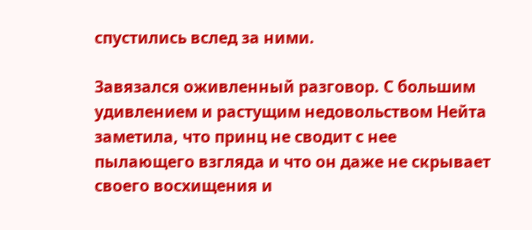спустились вслед за ними.

Завязался оживленный разговор. С большим удивлением и растущим недовольством Нейта заметила, что принц не сводит с нее пылающего взгляда и что он даже не скрывает своего восхищения и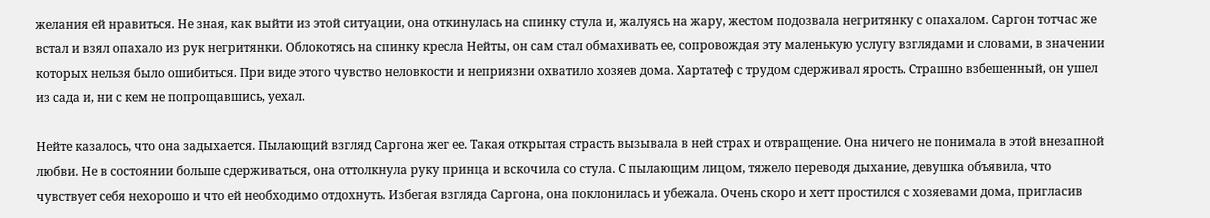желания ей нравиться. Не зная, как выйти из этой ситуации, она откинулась на спинку стула и, жалуясь на жару, жестом подозвала негритянку с опахалом. Саргон тотчас же встал и взял опахало из рук негритянки. Облокотясь на спинку кресла Нейты, он сам стал обмахивать ее, сопровождая эту маленькую услугу взглядами и словами, в значении которых нельзя было ошибиться. При виде этого чувство неловкости и неприязни охватило хозяев дома. Хартатеф с трудом сдерживал ярость. Страшно взбешенный, он ушел из сада и, ни с кем не попрощавшись, уехал.

Нейте казалось, что она задыхается. Пылающий взгляд Саргона жег ее. Такая открытая страсть вызывала в ней страх и отвращение. Она ничего не понимала в этой внезапной любви. Не в состоянии больше сдерживаться, она оттолкнула руку принца и вскочила со стула. С пылающим лицом, тяжело переводя дыхание, девушка объявила, что чувствует себя нехорошо и что ей необходимо отдохнуть. Избегая взгляда Саргона, она поклонилась и убежала. Очень скоро и хетт простился с хозяевами дома, пригласив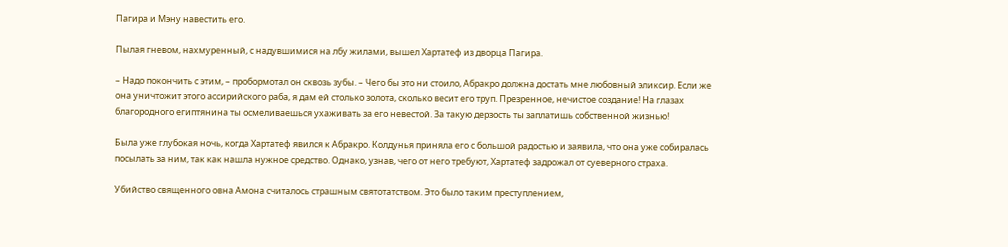Пагира и Мэну навестить его.

Пылая гневом, нахмуренный, с надувшимися на лбу жилами, вышел Хартатеф из дворца Пагира.

– Надо покончить с этим, – пробормотал он сквозь зубы. – Чего бы это ни стоило, Абракро должна достать мне любовный эликсир. Если же она уничтожит этого ассирийского раба, я дам ей столько золота, сколько весит его труп. Презренное, нечистое создание! На глазах благородного египтянина ты осмеливаешься ухаживать за его невестой. За такую дерзость ты заплатишь собственной жизнью!

Была уже глубокая ночь, когда Хартатеф явился к Абракро. Колдунья приняла его с большой радостью и заявила, что она уже собиралась посылать за ним, так как нашла нужное средство. Однако, узнав, чего от него требуют, Хартатеф задрожал от суеверного страха.

Убийство священного овна Амона считалось страшным святотатством. Это было таким преступлением,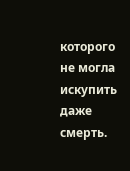которого не могла искупить даже смерть.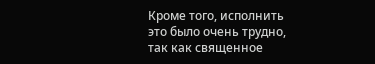Кроме того, исполнить это было очень трудно, так как священное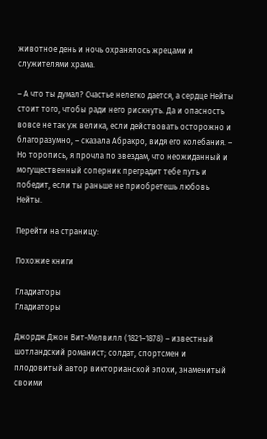животное день и ночь охранялось жрецами и служителями храма.

– А что ты думал? Счастье нелегко дается, а сердце Нейты стоит того, чтобы ради него рискнуть. Да и опасность вовсе не так уж велика, если действовать осторожно и благоразумно, – сказала Абракро, видя его колебания. – Но торопись, я прочла по звездам, что неожиданный и могущественный соперник преградит тебе путь и победит, если ты раньше не приобретешь любовь Нейты.

Перейти на страницу:

Похожие книги

Гладиаторы
Гладиаторы

Джордж Джон Вит-Мелвилл (1821–1878) – известный шотландский романист; солдат, спортсмен и плодовитый автор викторианской эпохи, знаменитый своими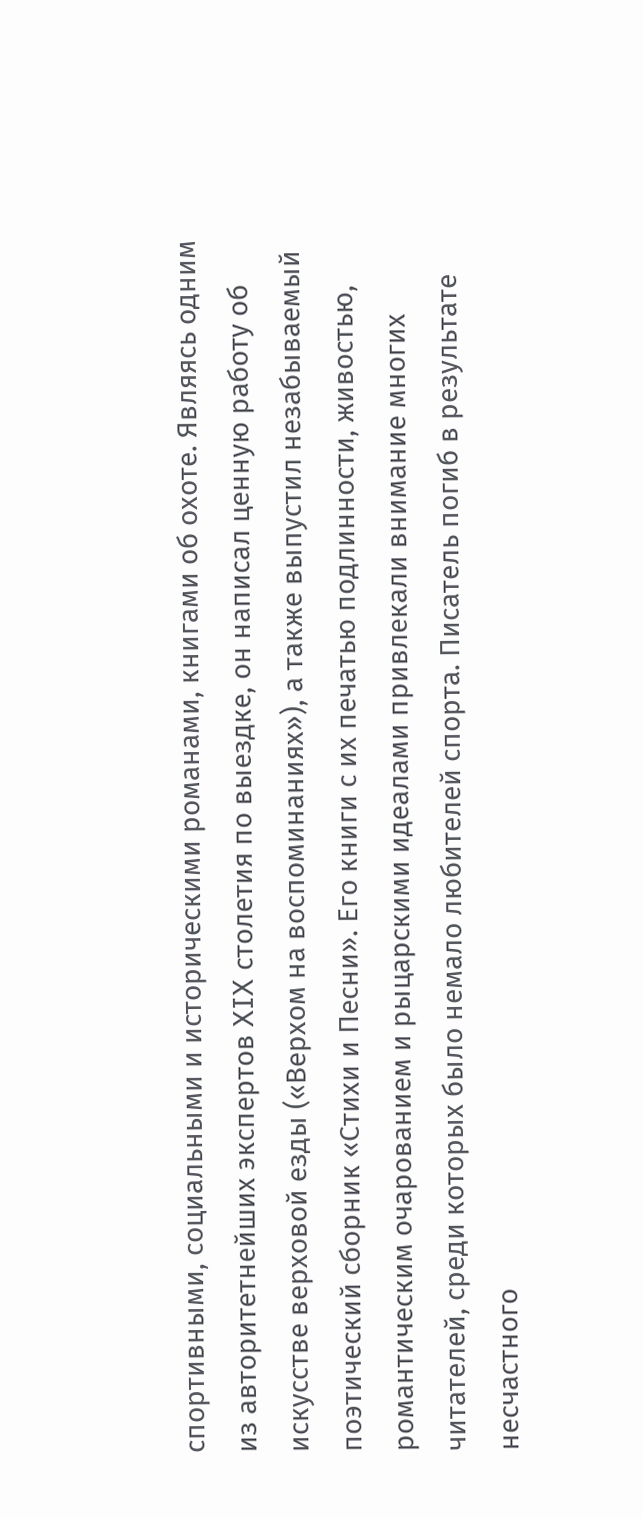спортивными, социальными и историческими романами, книгами об охоте. Являясь одним из авторитетнейших экспертов XIX столетия по выездке, он написал ценную работу об искусстве верховой езды («Верхом на воспоминаниях»), а также выпустил незабываемый поэтический сборник «Стихи и Песни». Его книги с их печатью подлинности, живостью, романтическим очарованием и рыцарскими идеалами привлекали внимание многих читателей, среди которых было немало любителей спорта. Писатель погиб в результате несчастного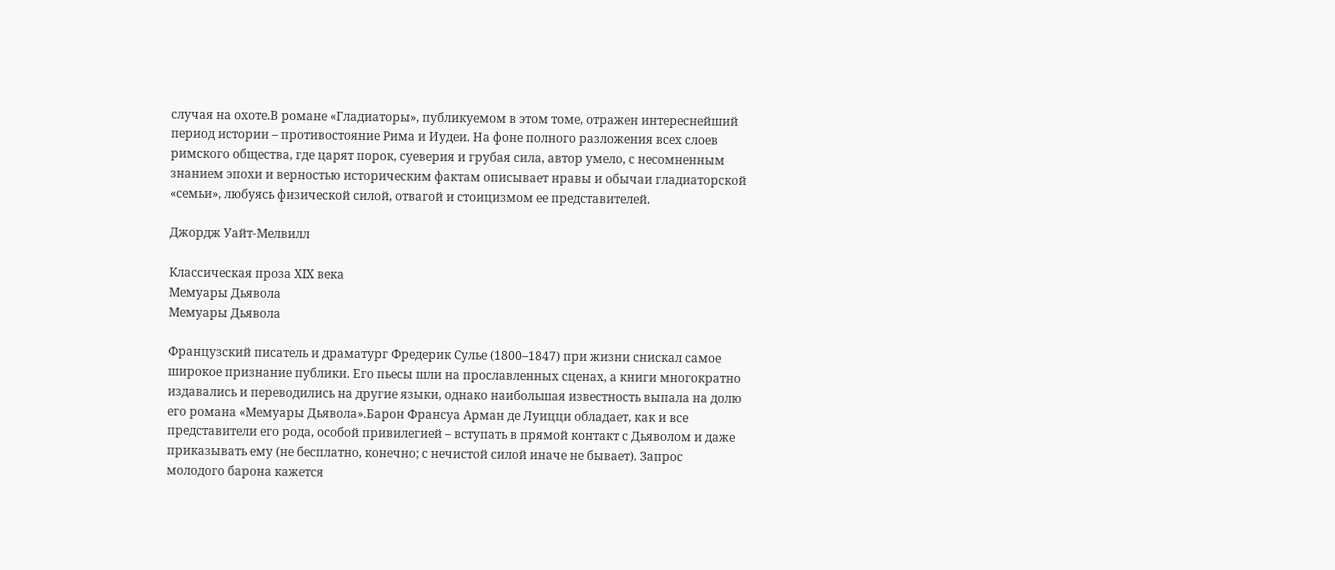случая на охоте.В романе «Гладиаторы», публикуемом в этом томе, отражен интереснейший период истории – противостояние Рима и Иудеи. На фоне полного разложения всех слоев римского общества, где царят порок, суеверия и грубая сила, автор умело, с несомненным знанием эпохи и верностью историческим фактам описывает нравы и обычаи гладиаторской «семьи», любуясь физической силой, отвагой и стоицизмом ее представителей.

Джордж Уайт-Мелвилл

Классическая проза ХIX века
Мемуары Дьявола
Мемуары Дьявола

Французский писатель и драматург Фредерик Сулье (1800–1847) при жизни снискал самое широкое признание публики. Его пьесы шли на прославленных сценах, а книги многократно издавались и переводились на другие языки, однако наибольшая известность выпала на долю его романа «Мемуары Дьявола».Барон Франсуа Арман де Луицци обладает, как и все представители его рода, особой привилегией – вступать в прямой контакт с Дьяволом и даже приказывать ему (не бесплатно, конечно; с нечистой силой иначе не бывает). Запрос молодого барона кажется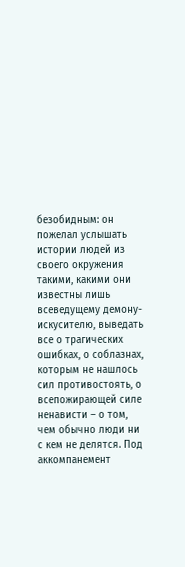безобидным: он пожелал услышать истории людей из своего окружения такими, какими они известны лишь всеведущему демону-искусителю, выведать все о трагических ошибках, о соблазнах, которым не нашлось сил противостоять, о всепожирающей силе ненависти – о том, чем обычно люди ни с кем не делятся. Под аккомпанемент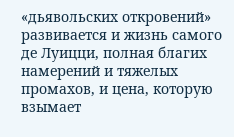«дьявольских откровений» развивается и жизнь самого де Луицци, полная благих намерений и тяжелых промахов, и цена, которую взымает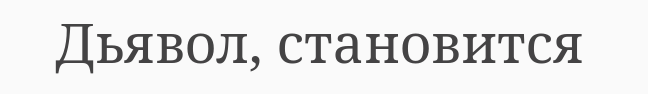Дьявол, становится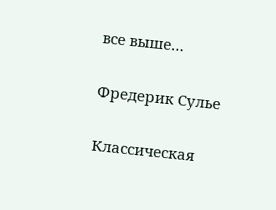все выше…

Фредерик Сулье

Классическая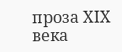проза ХIX века